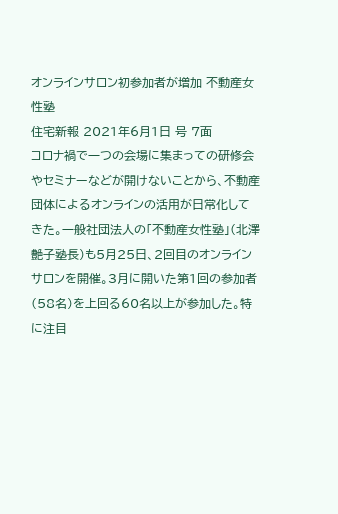オンラインサロン初参加者が増加 不動産女性塾
住宅新報 2021年6月1日 号 7面
コロナ禍で一つの会場に集まっての研修会やセミナーなどが開けないことから、不動産団体によるオンラインの活用が日常化してきた。一般社団法人の「不動産女性塾」(北澤艶子塾長)も5月25日、2回目のオンラインサロンを開催。3月に開いた第1回の参加者(58名)を上回る60名以上が参加した。特に注目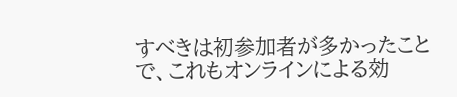すべきは初参加者が多かったことで、これもオンラインによる効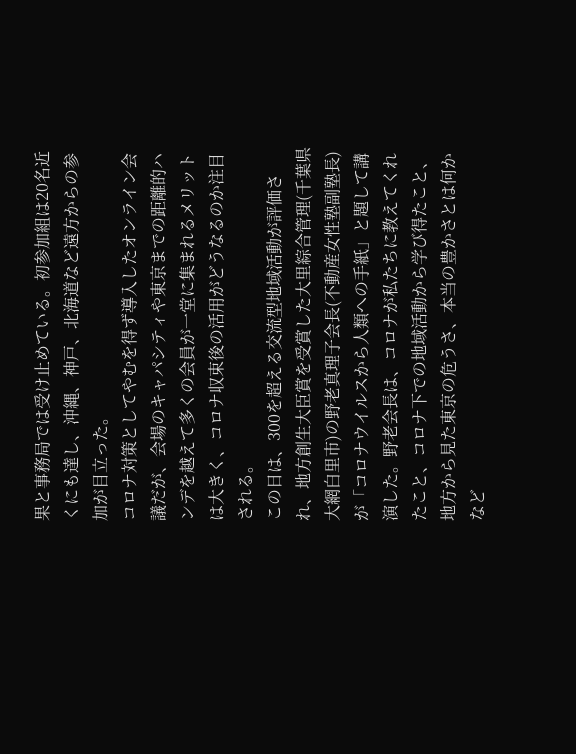果と事務局では受け止めている。初参加組は20名近くにも達し、沖縄、神戸、北海道など遠方からの参加が目立った。
コロナ対策としてやむを得ず導入したオンライン会議だが、会場のキャパシティや東京までの距離的ハンデを越えて多くの会員が一堂に集まれるメリットは大きく、コロナ収束後の活用がどうなるのか注目される。
この日は、300を超える交流型地域活動が評価され、地方創生大臣賞を受賞した大里綜合管理(千葉県大網白里市)の野老真理子会長(不動産女性塾副塾長)が「コロナウイルスから人類への手紙」と題して講演した。野老会長は、コロナが私たちに教えてくれたこと、コロナ下での地域活動から学び得たこと、地方から見た東京の危うさ、本当の豊かさとは何かなど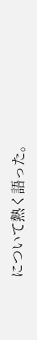について熱く語った。